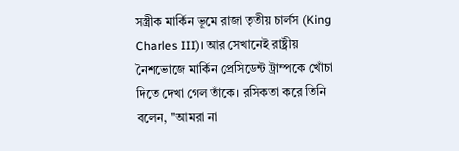সস্ত্রীক মার্কিন ভূমে রাজা তৃতীয় চার্লস (King Charles III)। আর সেখানেই রাষ্ট্রীয় নৈশভোজে মার্কিন প্রেসিডেন্ট ট্রাম্পকে খোঁচা দিতে দেখা গেল তাঁকে। রসিকতা করে তিনি বলেন, ''আমরা না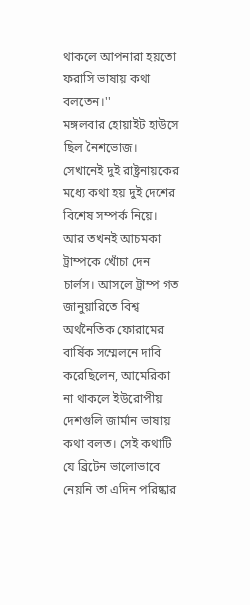থাকলে আপনারা হয়তো ফরাসি ভাষায় কথা বলতেন।''
মঙ্গলবার হোয়াইট হাউসে ছিল নৈশভোজ। সেখানেই দুই রাষ্ট্রনায়কের মধ্যে কথা হয় দুই দেশের বিশেষ সম্পর্ক নিয়ে। আর তখনই আচমকা ট্রাম্পকে খোঁচা দেন চার্লস। আসলে ট্রাম্প গত জানুয়ারিতে বিশ্ব অর্থনৈতিক ফোরামের বার্ষিক সম্মেলনে দাবি করেছিলেন, আমেরিকা না থাকলে ইউরোপীয় দেশগুলি জার্মান ভাষায় কথা বলত। সেই কথাটি যে ব্রিটেন ভালোভাবে নেয়নি তা এদিন পরিষ্কার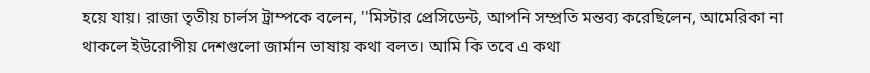হয়ে যায়। রাজা তৃতীয় চার্লস ট্রাম্পকে বলেন, ''মিস্টার প্রেসিডেন্ট, আপনি সম্প্রতি মন্তব্য করেছিলেন, আমেরিকা না থাকলে ইউরোপীয় দেশগুলো জার্মান ভাষায় কথা বলত। আমি কি তবে এ কথা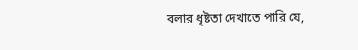বলার ধৃষ্টতা দেখাতে পারি যে,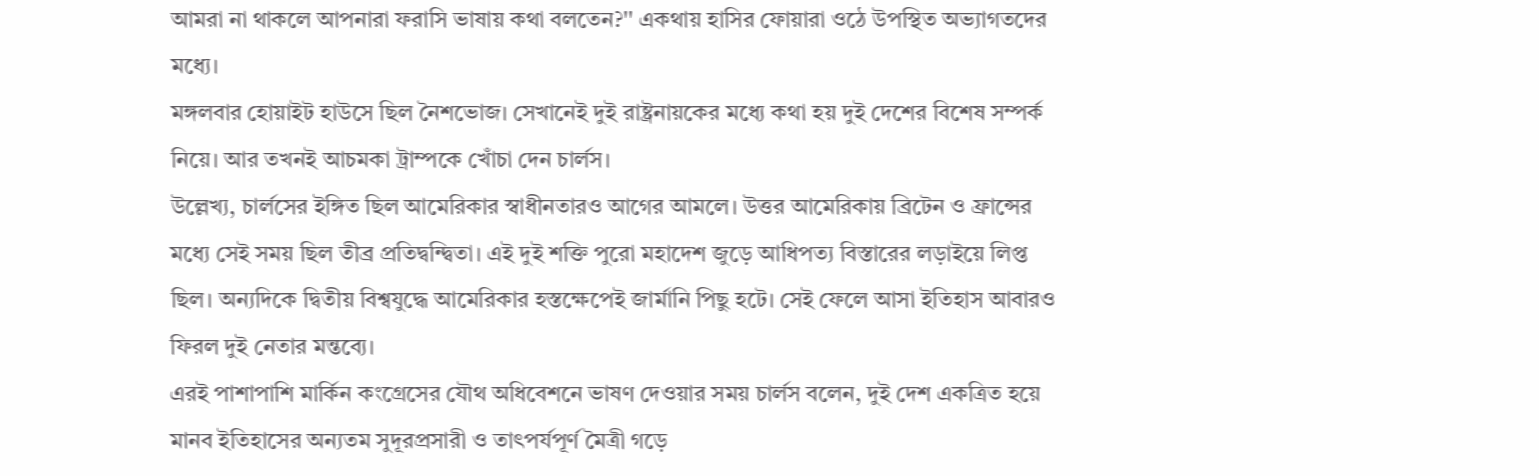আমরা না থাকলে আপনারা ফরাসি ভাষায় কথা বলতেন?'' একথায় হাসির ফোয়ারা ওঠে উপস্থিত অভ্যাগতদের মধ্যে।
মঙ্গলবার হোয়াইট হাউসে ছিল নৈশভোজ। সেখানেই দুই রাষ্ট্রনায়কের মধ্যে কথা হয় দুই দেশের বিশেষ সম্পর্ক নিয়ে। আর তখনই আচমকা ট্রাম্পকে খোঁচা দেন চার্লস।
উল্লেখ্য, চার্লসের ইঙ্গিত ছিল আমেরিকার স্বাধীনতারও আগের আমলে। উত্তর আমেরিকায় ব্রিটেন ও ফ্রান্সের মধ্যে সেই সময় ছিল তীব্র প্রতিদ্বন্দ্বিতা। এই দুই শক্তি পুরো মহাদেশ জুড়ে আধিপত্য বিস্তারের লড়াইয়ে লিপ্ত ছিল। অন্যদিকে দ্বিতীয় বিশ্বযুদ্ধে আমেরিকার হস্তক্ষেপেই জার্মানি পিছু হটে। সেই ফেলে আসা ইতিহাস আবারও ফিরল দুই নেতার মন্তব্যে।
এরই পাশাপাশি মার্কিন কংগ্রেসের যৌথ অধিবেশনে ভাষণ দেওয়ার সময় চার্লস বলেন, দুই দেশ একত্রিত হয়ে মানব ইতিহাসের অন্যতম সুদূরপ্রসারী ও তাৎপর্যপূর্ণ মৈত্রী গড়ে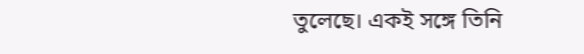তুলেছে। একই সঙ্গে তিনি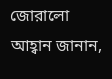জোরালো আহ্বান জানান,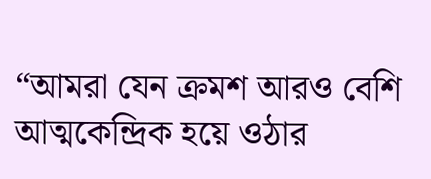“আমরা যেন ক্রমশ আরও বেশি আত্মকেন্দ্রিক হয়ে ওঠার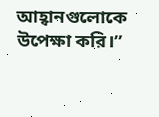আহ্বানগুলোকে উপেক্ষা করি।”